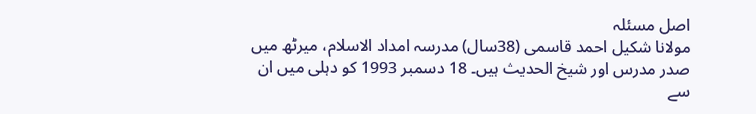اصل مسئلہ
مولانا شکیل احمد قاسمی (38سال) مدرسہ امداد الاسلام، میرٹھ میں صدر مدرس اور شیخ الحدیث ہیں۔ 18 دسمبر 1993 کو دہلی میں ان سے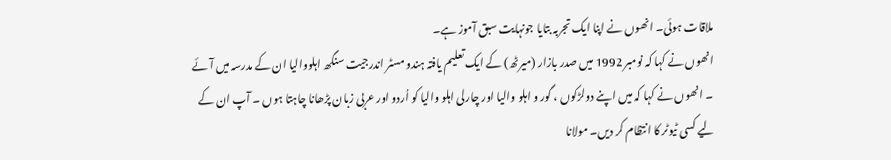ملاقات ہوئی۔ انھوں نے اپنا ایک تجربہ بتایا جونہایت سبق آموز ہے۔
انھوں نے کہا کہ نومبر 1992 میں صدر بازار (میرٹھ) کے ایک تعلیم یافتہ ہندو مسٹر اندرجیت سنگھ اہلووالیا ان کے مدرسہ میں آئے ۔ انھوں نے کہا کہ میں اپنے دولڑکوں ، گور و اہلو والیا اور چارلی اہلو والیا کو اُردو اور عربی زبان پڑھانا چاہتا ہوں ۔ آپ ان کے لیے کسی ٹیوٹر کا انتظام کر دیں۔ مولانا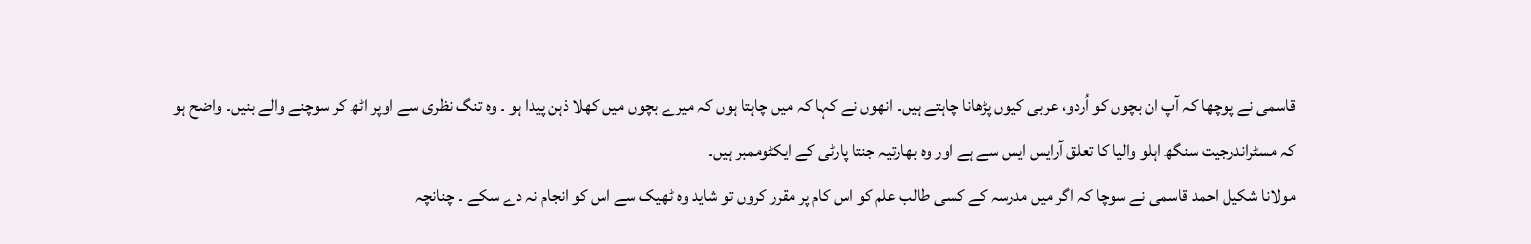قاسمی نے پوچھا کہ آپ ان بچوں کو اُردو، عربی کیوں پڑھانا چاہتے ہیں۔ انھوں نے کہا کہ میں چاہتا ہوں کہ میرے بچوں میں کھلا ذہن پیدا ہو ۔ وہ تنگ نظری سے اوپر اٹھ کر سوچنے والے بنیں۔ واضح ہو کہ مسٹراندرجیت سنگھ اہلو والیا کا تعلق آرایس ایس سے ہے اور وہ بھارتیہ جنتا پارٹی کے ایکٹوممبر ہیں۔
مولانا شکیل احمد قاسمی نے سوچا کہ اگر میں مدرسہ کے کسی طالب علم کو اس کام پر مقرر کروں تو شاید وہ ٹھیک سے اس کو انجام نہ دے سکے ۔ چنانچہ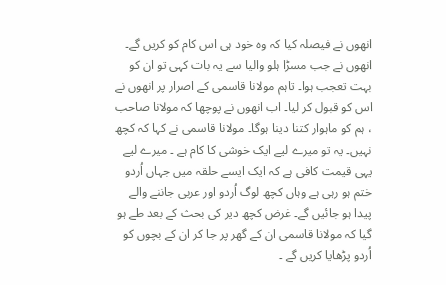انھوں نے فیصلہ کیا کہ وہ خود ہی اس کام کو کریں گے۔ انھوں نے جب مسڑا ہلو والیا سے یہ بات کہی تو ان کو بہت تعجب ہوا۔ تاہم مولانا قاسمی کے اصرار پر انھوں نے اس کو قبول کر لیا۔ اب انھوں نے پوچھا کہ مولانا صاحب ، ہم کو ماہوار کتنا دینا ہوگا۔ مولانا قاسمی نے کہا کہ کچھ نہیں۔ یہ تو میرے لیے ایک خوشی کا کام ہے ۔ میرے لیے یہی قیمت کافی ہے کہ ایک ایسے حلقہ میں جہاں اُردو ختم ہو رہی ہے وہاں کچھ لوگ اُردو اور عربی جاننے والے پیدا ہو جائیں گے۔ غرض کچھ دیر کی بحث کے بعد طے ہو گیا کہ مولانا قاسمی ان کے گھر پر جا کر ان کے بچوں کو اُردو پڑھایا کریں گے ۔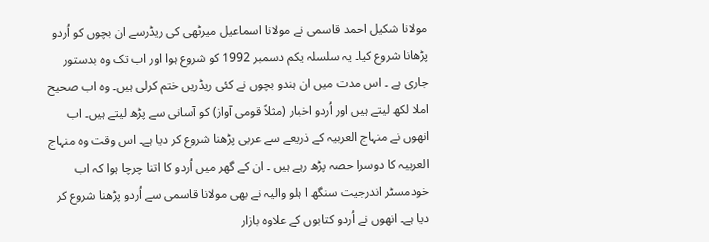مولانا شکیل احمد قاسمی نے مولانا اسماعیل میرٹھی کی ریڈرسے ان بچوں کو اُردو پڑھانا شروع کیا۔ یہ سلسلہ یکم دسمبر 1992 کو شروع ہوا اور اب تک وہ بدستور جاری ہے ۔ اس مدت میں ان ہندو بچوں نے کئی ریڈریں ختم کرلی ہیں۔ وہ اب صحیح املا لکھ لیتے ہیں اور اُردو اخبار (مثلاً قومی آواز) کو آسانی سے پڑھ لیتے ہیں۔ اب انھوں نے منہاج العربیہ کے ذریعے سے عربی پڑھنا شروع کر دیا ہے۔ اس وقت وہ منہاج العربیہ کا دوسرا حصہ پڑھ رہے ہیں ۔ ان کے گھر میں اُردو کا اتنا چرچا ہوا کہ اب خودمسٹر اندرجیت سنگھ ا ہلو والیہ نے بھی مولانا قاسمی سے اُردو پڑھنا شروع کر دیا ہے۔ انھوں نے اُردو کتابوں کے علاوہ بازار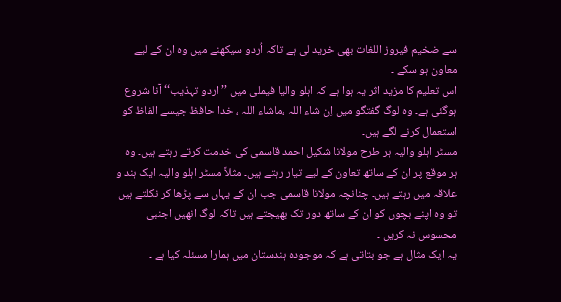سے ضخیم فیروز اللغات بھی خرید لی ہے تاکہ اُردو سیکھنے میں وہ ان کے لیے معاون ہو سکے ۔
اس تعلیم کا مزید اثر یہ ہوا ہے کہ اہلو والیا فیملی میں ’’اردو تہذیب‘‘ آنا شروع ہوگئی ہے۔ وہ لوگ گفتگو میں اِن شاء اللہ ،ماشاء اللہ ، خدا حافظ جیسے الفاظ کو استعمال کرنے لگے ہیں۔
مسٹر اہلو والیہ ہر طرح مولانا شکیل احمد قاسمی کی خدمت کرتے رہتے ہیں۔ وہ ہر موقع پر ان کے ساتھ تعاون کے لیے تیار رہتے ہیں۔ مثلاً مسٹر اہلو والیہ ایک ہند و علاقہ میں رہتے ہیں۔ چنانچہ مولانا قاسمی جب ان کے یہاں سے پڑھا کر نکلتے ہیں تو وہ اپنے بچوں کو ان کے ساتھ دور تک بھیجتے ہیں تاکہ لوگ انھیں اجنبی محسوس نہ کریں ۔
یہ ایک مثال ہے جو بتاتی ہے کہ موجودہ ہندستان میں ہمارا مسئلہ کیا ہے ۔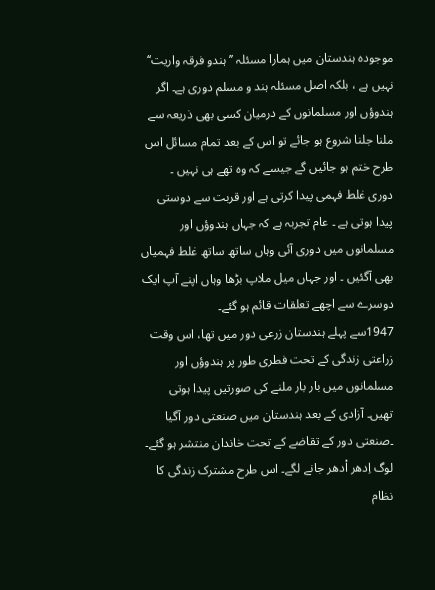موجودہ ہندستان میں ہمارا مسئلہ ’’ہندو فرقہ واریت‘‘ نہیں ہے ، بلکہ اصل مسئلہ ہند و مسلم دوری ہے۔ اگر ہندوؤں اور مسلمانوں کے درمیان کسی بھی ذریعہ سے ملنا جلنا شروع ہو جائے تو اس کے بعد تمام مسائل اس طرح ختم ہو جائیں گے جیسے کہ وہ تھے ہی نہیں ۔
دوری غلط فہمی پیدا کرتی ہے اور قربت سے دوستی پیدا ہوتی ہے ۔ عام تجربہ ہے کہ جہاں ہندوؤں اور مسلمانوں میں دوری آئی وہاں ساتھ ساتھ غلط فہمیاں بھی آگئیں ۔ اور جہاں میل ملاپ بڑھا وہاں اپنے آپ ایک دوسرے سے اچھے تعلقات قائم ہو گئے۔
1947سے پہلے ہندستان زرعی دور میں تھا، اس وقت زراعتی زندگی کے تحت فطری طور پر ہندوؤں اور مسلمانوں میں بار بار ملنے کی صورتیں پیدا ہوتی تھیں۔ آزادی کے بعد ہندستان میں صنعتی دور آگیا ۔صنعتی دور کے تقاضے کے تحت خاندان منتشر ہو گئے۔ لوگ اِدھر اْدھر جانے لگے۔ اس طرح مشترک زندگی کا نظام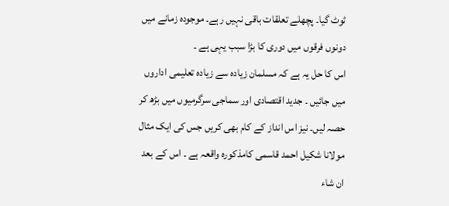ٹوٹ گیا۔ پچھلے تعلقات باقی نہیں رہے۔ موجودہ زمانے میں دونوں فرقوں میں دوری کا بڑا سبب یہی ہے ۔
اس کا حل یہ ہے کہ مسلمان زیادہ سے زیادہ تعلیمی اداروں میں جائیں ۔ جدید اقتصادی اور سماجی سرگرمیوں میں بڑھ کر حصہ لیں۔ نیز اس انداز کے کام بھی کریں جس کی ایک مثال مولانا شکیل احمد قاسمی کامذکورہ واقعہ ہے ۔ اس کے بعد ان شاء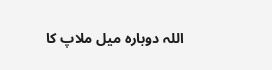اللہ دوبارہ میل ملاپ کا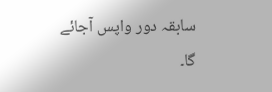سابقہ دور واپس آجائے گا۔